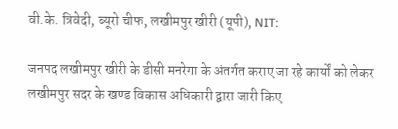वी.के. त्रिवेदी, ब्यूरो चीफ, लखीमपुर खीरी (यूपी), NIT:

जनपद लखीमपुर खीरी के डीसी मनरेगा के अंतर्गत कराए जा रहे कार्यों को लेकर लखीमपुर सदर के खण्ड विकास अधिकारी द्वारा जारी किए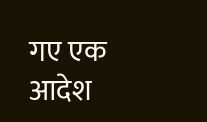गए एक आदेश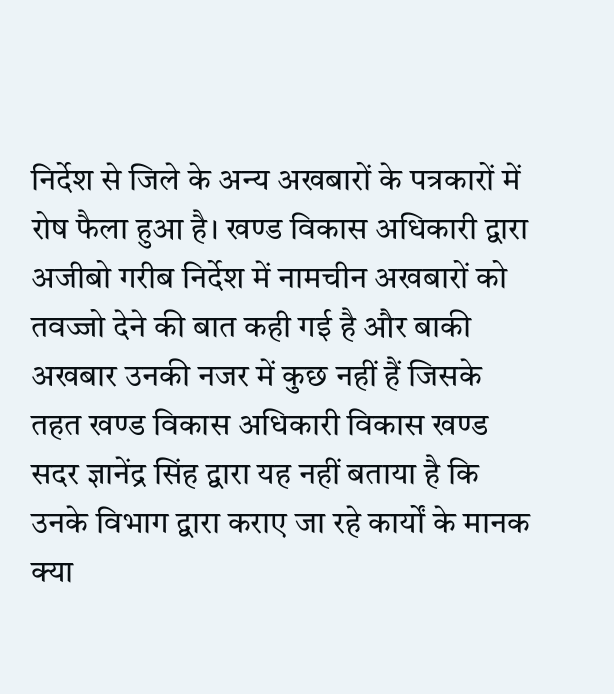निर्देश से जिले के अन्य अखबारों के पत्रकारों में रोष फैला हुआ है। खण्ड विकास अधिकारी द्वारा अजीबो गरीब निर्देश में नामचीन अखबारों को तवज्जो देने की बात कही गई है और बाकी अखबार उनकी नजर में कुछ नहीं हैं जिसके तहत खण्ड विकास अधिकारी विकास खण्ड सदर ज्ञानेंद्र सिंह द्वारा यह नहीं बताया है कि उनके विभाग द्वारा कराए जा रहे कार्यों के मानक क्या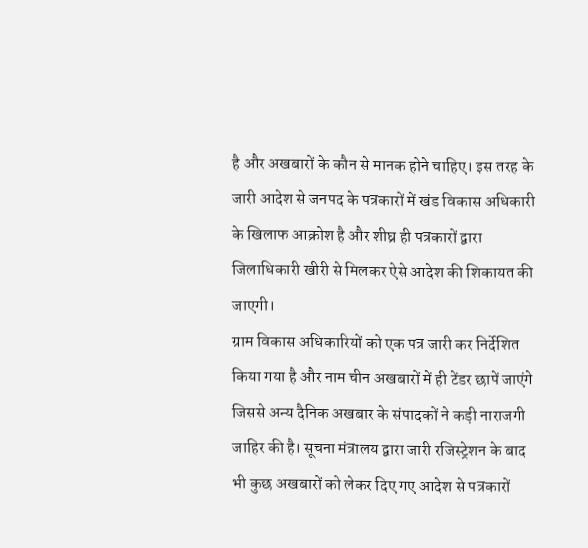है और अखबारों के कौन से मानक होने चाहिए। इस तरह के जारी आदेश से जनपद के पत्रकारों में खंड विकास अधिकारी के खिलाफ आक्रोश है और शीघ्र ही पत्रकारों द्वारा जिलाधिकारी खीरी से मिलकर ऐसे आदेश की शिकायत की जाएगी।
ग्राम विकास अधिकारियों को एक पत्र जारी कर निर्देशित किया गया है और नाम चीन अखबारों में ही टेंडर छापें जाएंगे जिससे अन्य दैनिक अखबार के संपादकों ने कड़ी नाराजगी जाहिर की है। सूचना मंत्रालय द्वारा जारी रजिस्ट्रेशन के बाद भी कुछ अखबारों को लेकर दिए गए आदेश से पत्रकारों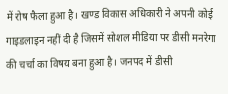में रोष फैला हुआ है। खण्ड विकास अधिकारी ने अपनी कोई गाइडलाइन नहीं दी है जिसमें सोशल मीडिया पर डीसी मनरेगा की चर्चा का विषय बना हुआ है। जनपद में डीसी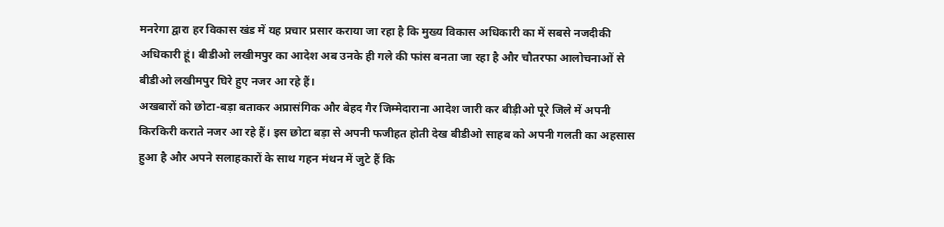मनरेगा द्वारा हर विकास खंड में यह प्रचार प्रसार कराया जा रहा है कि मुख्य विकास अधिकारी का में सबसे नजदीकी अधिकारी हूं। बीडीओ लखीमपुर का आदेश अब उनके ही गले की फांस बनता जा रहा है और चौतरफा आलोचनाओं से बीडीओ लखीमपुर घिरे हुए नजर आ रहे हैं।
अखबारों को छोटा-बड़ा बताकर अप्रासंगिक और बेहद गैर जिम्मेदाराना आदेश जारी कर बीड़ीओ पूरे जिले में अपनी किरकिरी कराते नजर आ रहे हैं। इस छोटा बड़ा से अपनी फजीहत होती देख बीडीओ साहब को अपनी गलती का अहसास हुआ है और अपने सलाहकारों के साथ गहन मंथन में जुटे हैं कि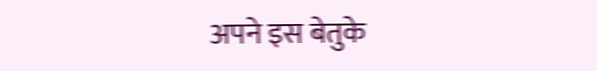अपने इस बेतुके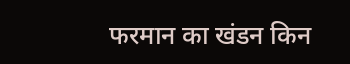फरमान का खंडन किन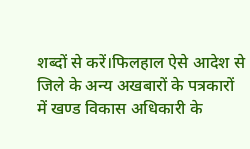शब्दों से करें।फिलहाल ऐसे आदेश से जिले के अन्य अखबारों के पत्रकारों में खण्ड विकास अधिकारी के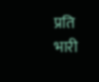प्रति भारी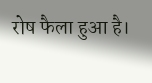रोष फैला हुआ है।